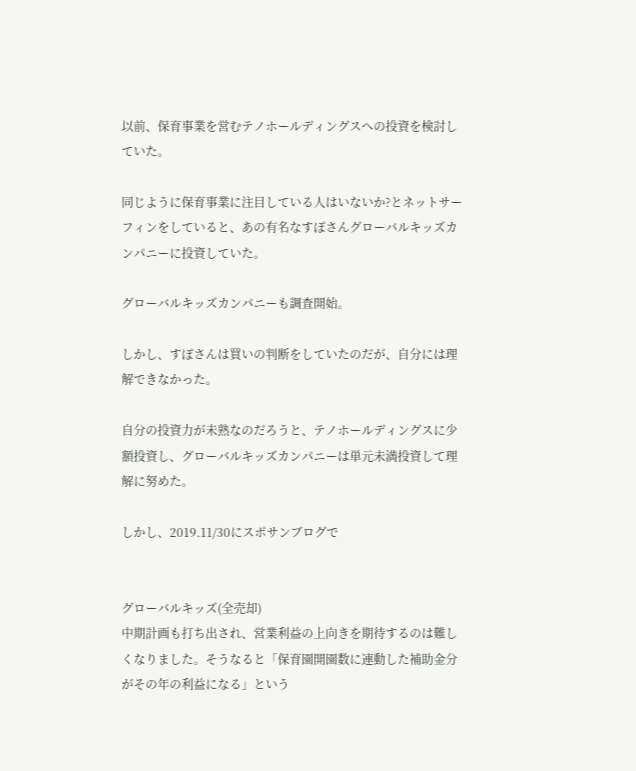以前、保育事業を営むテノホールディングスへの投資を検討していた。

同じように保育事業に注目している人はいないか?とネットサーフィンをしていると、あの有名なすぽさんグローバルキッズカンパニーに投資していた。

グローバルキッズカンパニーも調査開始。

しかし、すぽさんは買いの判断をしていたのだが、自分には理解できなかった。

自分の投資力が未熟なのだろうと、テノホールディングスに少額投資し、グローバルキッズカンパニーは単元未満投資して理解に努めた。

しかし、2019.11/30にスポサンブログで


グローバルキッズ(全売却)
中期計画も打ち出され、営業利益の上向きを期待するのは難しくなりました。そうなると「保育園開園数に連動した補助金分がその年の利益になる」という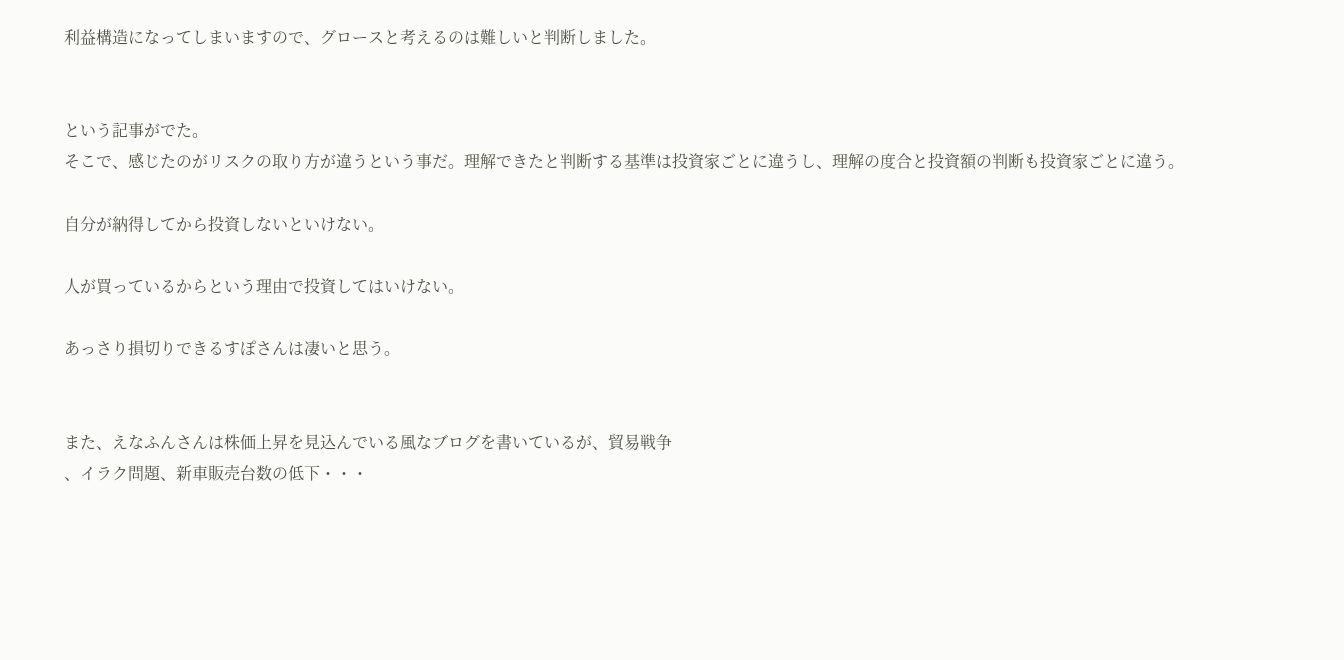利益構造になってしまいますので、グロースと考えるのは難しいと判断しました。


という記事がでた。
そこで、感じたのがリスクの取り方が違うという事だ。理解できたと判断する基準は投資家ごとに違うし、理解の度合と投資額の判断も投資家ごとに違う。

自分が納得してから投資しないといけない。

人が買っているからという理由で投資してはいけない。

あっさり損切りできるすぽさんは凄いと思う。


また、えなふんさんは株価上昇を見込んでいる風なブログを書いているが、貿易戦争
、イラク問題、新車販売台数の低下・・・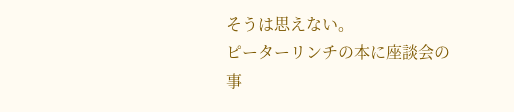そうは思えない。
ピーターリンチの本に座談会の事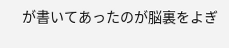が書いてあったのが脳裏をよぎ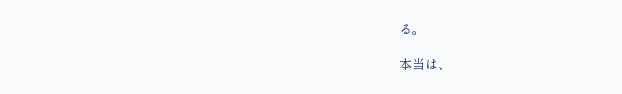る。

本当は、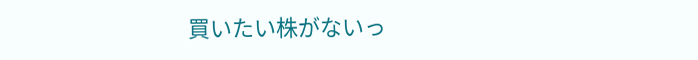買いたい株がないっ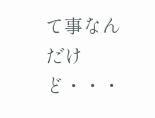て事なんだけど・・・